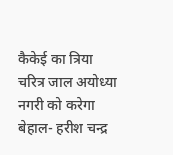कैकेई का त्रिया चरित्र जाल अयोध्या नगरी को करेगा बेहाल- हरीश चन्द्र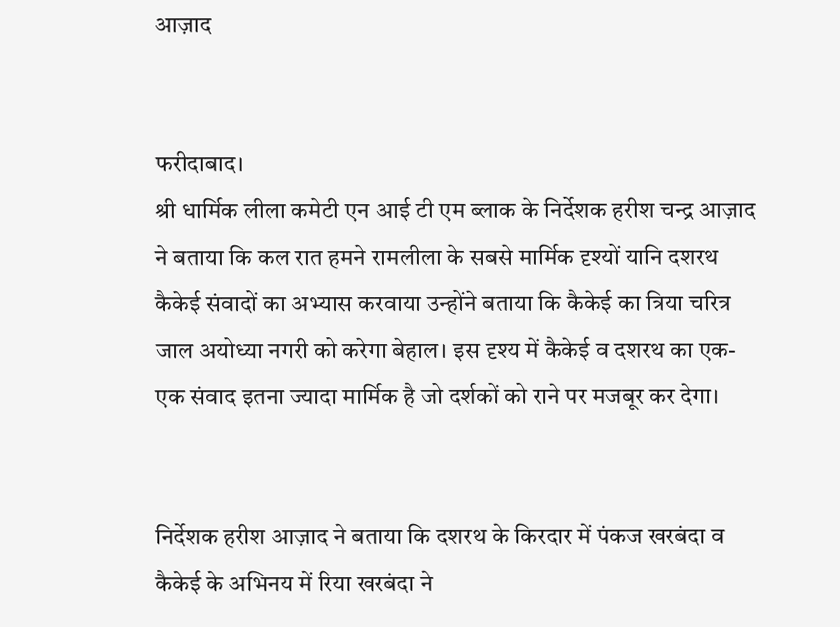आज़ाद


फरीदाबाद।
श्री धार्मिक लीला कमेटी एन आई टी एम ब्लाक के निर्देशक हरीश चन्द्र आज़ाद ने बताया कि कल रात हमने रामलीला के सबसे मार्मिक दृश्यों यानि दशरथ कैकेई संवादों का अभ्यास करवाया उन्होंने बताया कि कैकेई का त्रिया चरित्र जाल अयोध्या नगरी को करेगा बेहाल। इस दृश्य में कैकेई व दशरथ का एक-एक संवाद इतना ज्यादा मार्मिक है जो दर्शकों को राने पर मजबूर कर देगा।


निर्देशक हरीश आज़ाद ने बताया कि दशरथ के किरदार में पंकज खरबंदा व कैकेई के अभिनय में रिया खरबंदा ने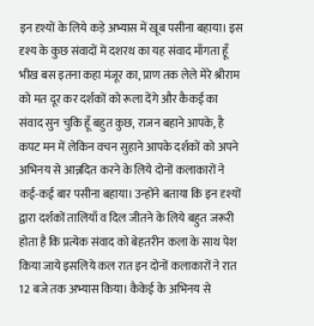इन दृश्यों के लिये कड़े अभ्यास में खूब पसीना बहाया। इस दृश्य के कुछ संवादों में दशरथ का यह संवाद माँगता हूँ भीख बस इतना कहा मंजूर का, प्राण तक लेले मेरे श्रीराम को मत दूर कर दर्शकों को रूला देंगे और कैकई का संवाद सुन चुकि हूँ बहुत कुछ, राजन बहाने आपके, है कपट मन में लेकिन वचन सुहाने आपके दर्शकों को अपने अभिनय से आन्नदित करने के लिये दोनों कलाकारों ने कई-कई बार पसीना बहाया। उन्होंने बताया कि इन दृश्यों द्वारा दर्शकों तालियाँ व दिल जीतने के लिये बहुत जरूरी होता है कि प्रत्येक संवाद को बेहतरीन कला के साथ पेश किया जाये इसलिये कल रात इन दोनों कलाकारों ने रात 12 बजे तक अभ्यास किया। कैकेई के अभिनय से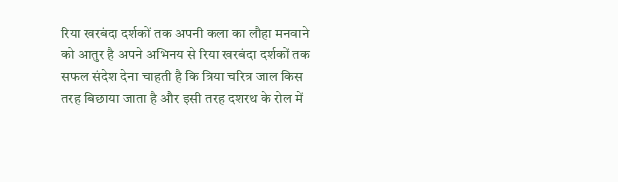रिया खरबंदा दर्शकों तक अपनी कला का लौहा मनवाने को आतुर है अपने अभिनय से रिया खरबंदा दर्शकों तक सफल संदेश देना चाहती है कि त्रिया चरित्र जाल किस तरह बिछाया जाता है और इसी तरह दशरथ के रोल में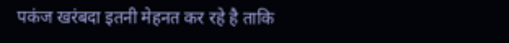पकंज खरंबदा इतनी मेहनत कर रहे है ताकि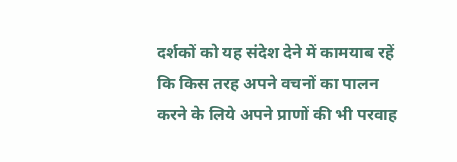दर्शकों को यह संदेश देने में कामयाब रहें कि किस तरह अपने वचनों का पालन करने के लिये अपने प्राणों की भी परवाह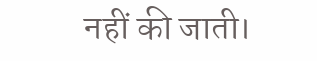नहीं की जाती।